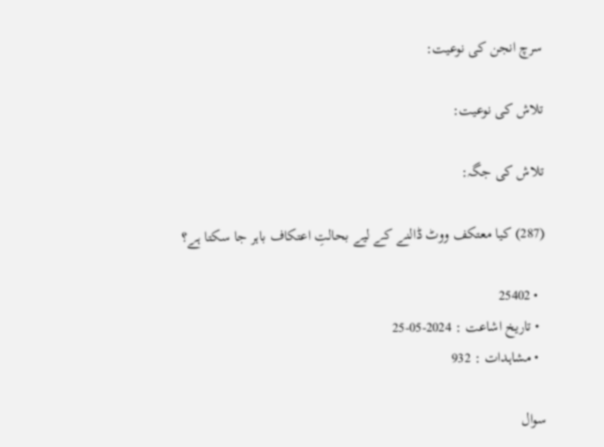سرچ انجن کی نوعیت:

تلاش کی نوعیت:

تلاش کی جگہ:

(287) کیا معتکف ووٹ ڈالنے کے لیے بحالتِ اعتکاف باہر جا سکتا ہے؟

  • 25402
  • تاریخ اشاعت : 2024-05-25
  • مشاہدات : 932

سوال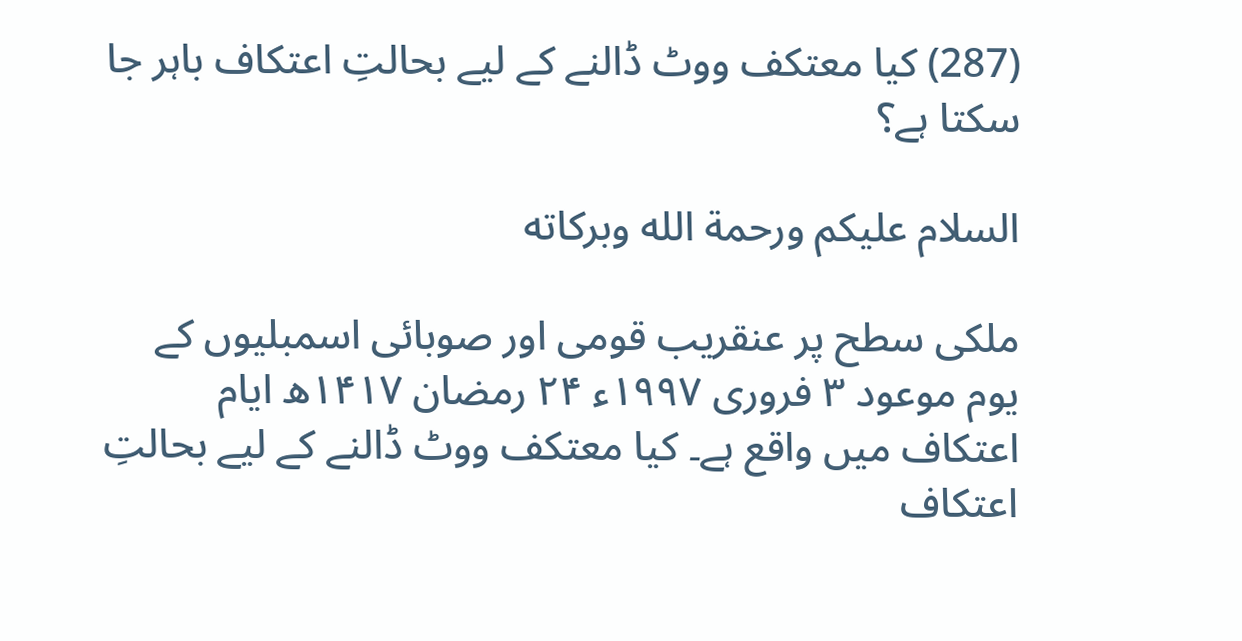(287) کیا معتکف ووٹ ڈالنے کے لیے بحالتِ اعتکاف باہر جا سکتا ہے؟

السلام عليكم ورحمة الله وبركاته

ملکی سطح پر عنقریب قومی اور صوبائی اسمبلیوں کے یوم موعود ۳ فروری ۱۹۹۷ء ۲۴ رمضان ۱۴۱۷ھ ایام اعتکاف میں واقع ہے۔ کیا معتکف ووٹ ڈالنے کے لیے بحالتِ اعتکاف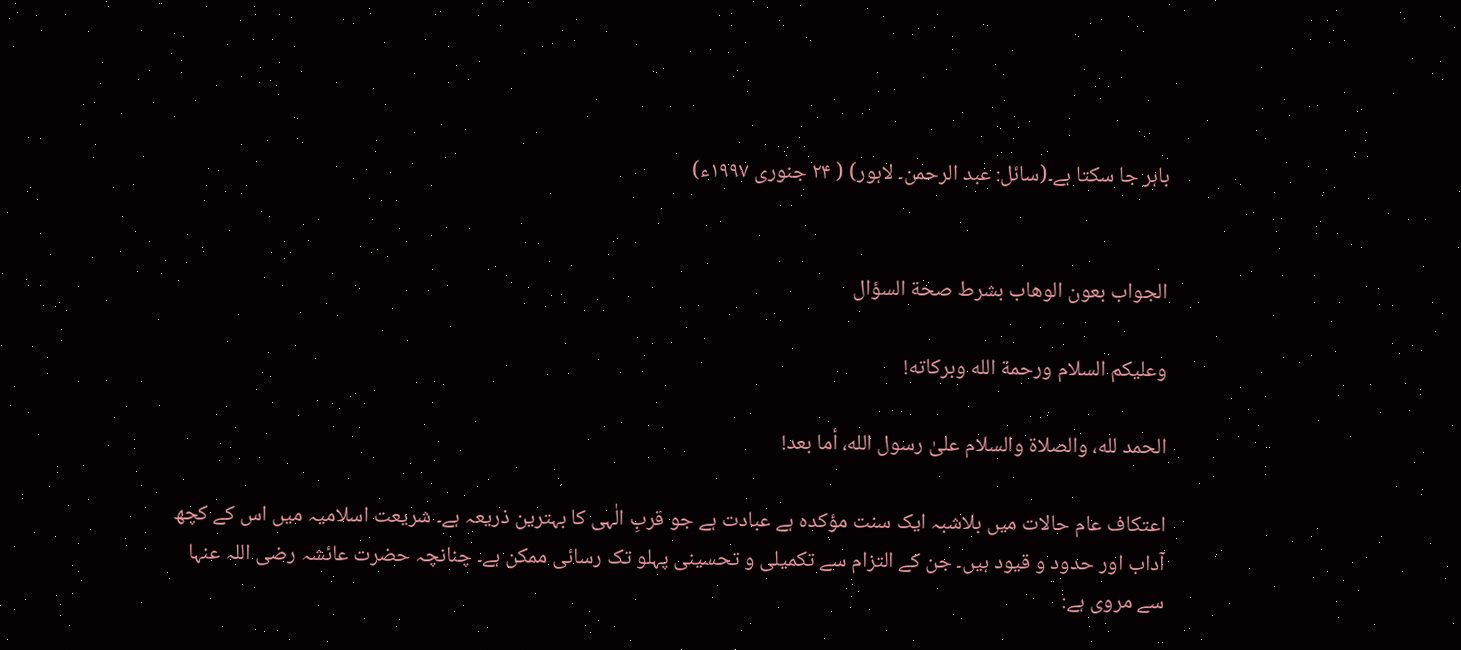باہر جا سکتا ہے۔(سائل: عبد الرحمن۔ لاہور) ( ۲۴ جنوری ۱۹۹۷ء)


الجواب بعون الوهاب بشرط صحة السؤال

وعلیکم السلام ورحمة الله وبرکاته!

الحمد لله، والصلاة والسلام علىٰ رسول الله، أما بعد!

اعتکاف عام حالات میں بلاشبہ ایک سنت مؤکدہ ہے عبادت ہے جو قربِ الٰہی کا بہترین ذریعہ ہے۔ شریعت اسلامیہ میں اس کے کچھ آداب اور حدود و قیود ہیں۔ جن کے التزام سے تکمیلی و تحسینی پہلو تک رسائی ممکن ہے۔ چنانچہ حضرت عائشہ رضی اللہ عنہا  سے مروی ہے: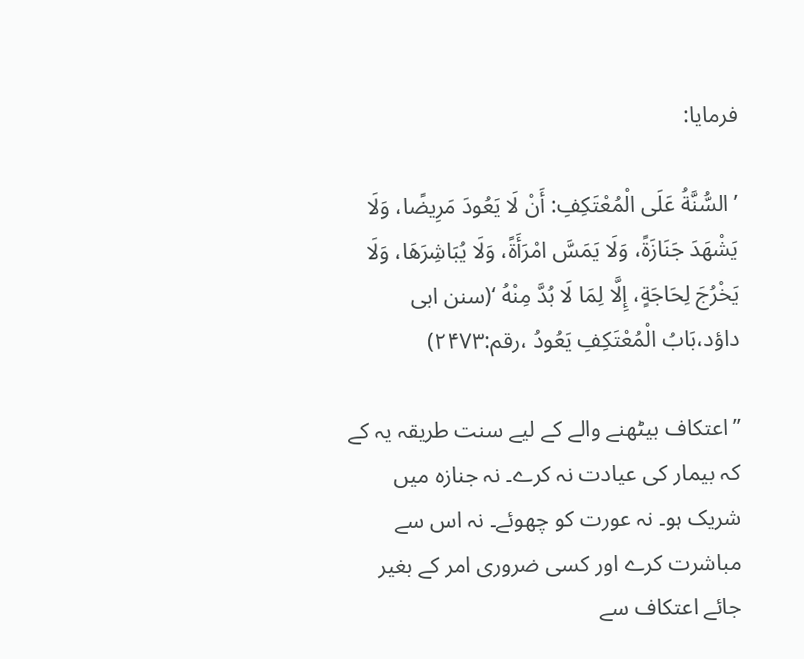فرمایا:

’ السُّنَّةُ عَلَی الْمُعْتَکِفِ: أَنْ لَا یَعُودَ مَرِیضًا، وَلَا یَشْهَدَ جَنَازَةً، وَلَا یَمَسَّ امْرَأَةً، وَلَا یُبَاشِرَهَا، وَلَا یَخْرُجَ لِحَاجَةٍ، إِلَّا لِمَا لَا بُدَّ مِنْهُ ‘(سنن ابی داؤد،بَابُ الْمُعْتَکِفِ یَعُودُ ،رقم:۲۴۷۳)

’’اعتکاف بیٹھنے والے کے لیے سنت طریقہ یہ کے کہ بیمار کی عیادت نہ کرے۔ نہ جنازہ میں شریک ہو۔ نہ عورت کو چھوئے۔ نہ اس سے مباشرت کرے اور کسی ضروری امر کے بغیر جائے اعتکاف سے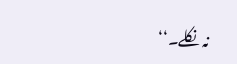نہ نکلے۔‘‘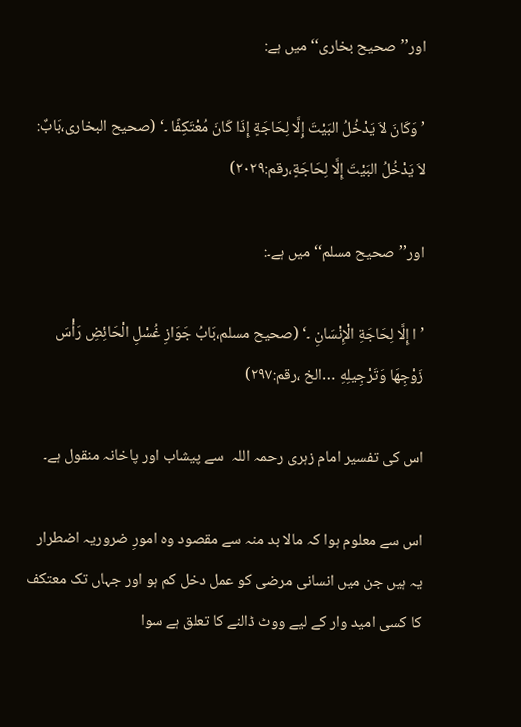اور’’صحیح بخاری‘‘میں ہے:

’ وَکَانَ لاَ یَدْخُلُ البَیْتَ إِلَّا لِحَاجَةٍ إِذَا کَانَ مُعْتَکِفًا ۔‘ (صحیح البخاری،بَابٌ: لاَ یَدْخُلُ البَیْتَ إِلَّا لِحَاجَةٍ،رقم:۲۰۲۹)

اور’’صحیح مسلم‘‘میں ہے۔:

’ا إِلَّا لِحَاجَةِ الْإِنْسَانِ ۔‘ (صحیح مسلم،بَابُ جَوَازِ غُسْلِ الْحَائِضِ رَأْسَ زَوْجِهَا وَتَرْجِیلِهِ …الخ ،رقم:۲۹۷)

اس کی تفسیر امام زہری رحمہ اللہ  سے پیشاب اور پاخانہ منقول ہے۔

اس سے معلوم ہوا کہ مالا بد منہ سے مقصود وہ امورِ ضروریہ اضطرار یہ ہیں جن میں انسانی مرضی کو عمل دخل کم ہو اور جہاں تک معتکف کا کسی امید وار کے لیے ووٹ ڈالنے کا تعلق ہے سوا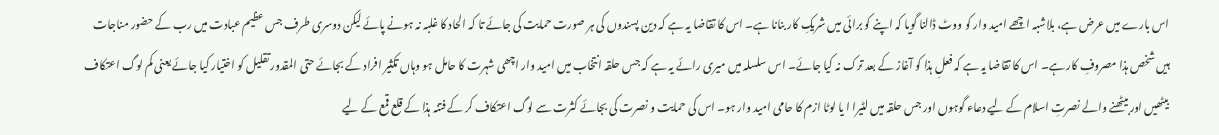اس بارے میں عرض ہے، بلاشبہ اچھے امید وار کو ووٹ ڈالنا گویا کہ اپنے کو برائی میں شریکِ کار بنانا ہے۔ اس کا تقاضا یہ ہے کہ دین پسندوں کی ہر صورت حمایت کی جائے تا کہ الحاد کا غلبہ نہ ہونے پائے لیکن دوسری طرف جس عظیم عبادت میں رب کے حضور مناجات ہیں شخص ہذا مصروفِ کار ہے۔ اس کا تقاضا یہ ہے کہ فعلِ ہذا کو آغاز کے بعد ترک نہ کیا جائے۔ اس سلسلہ میں میری رائے یہ ہے کہ جس حلقہ انتخاب میں امید وار اچھی شہرت کا حامل ہو وہاں تکثیر افراد کے بجائے حتی المقدور تقلیل کو اختیار کیا جائے یعنی کم لوگ اعتکاف بیٹھیں اور بیٹھنے والے نصرتِ اسلام کے لیے دعاء گوہوں اور جس حلقہ میں لٹیرا ا یا لوٹا ازم کا حامی امید وار ہو۔ اس کی حمایت و نصرت کی بجائے کثرت سے لوگ اعتکاف کر کے فتنہ ہذا کے قلع قمع کے لیے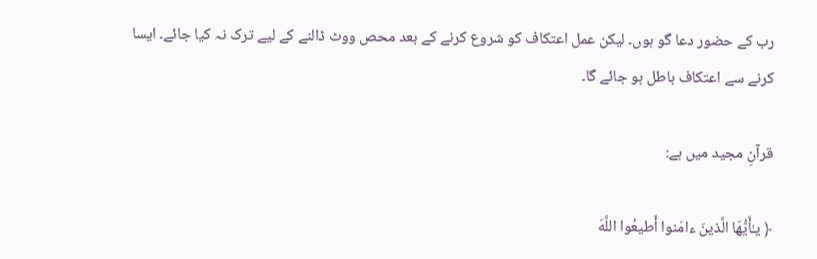رب کے حضور دعا گو ہوں۔ لیکن عمل اعتکاف کو شروع کرنے کے بعد محص ووٹ ڈالنے کے لیے ترک نہ کیا جائے۔ ایسا کرنے سے اعتکاف باطل ہو جائے گا۔

قرآنِ مجید میں ہے:

﴿ يـٰأَيُّهَا الَّذينَ ءامَنوا أَطيعُوا اللَّهَ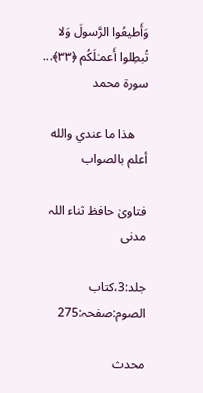وَأَطيعُوا الرَّسولَ وَلا تُبطِلوا أَعمـٰلَكُم ﴿٣٣﴾... سورة محمد

    ھذا ما عندي والله أعلم بالصواب

فتاویٰ حافظ ثناء اللہ مدنی

جلد:3،کتاب الصوم:صفحہ:275

محدث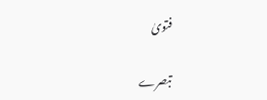فتویٰ

تبصرے